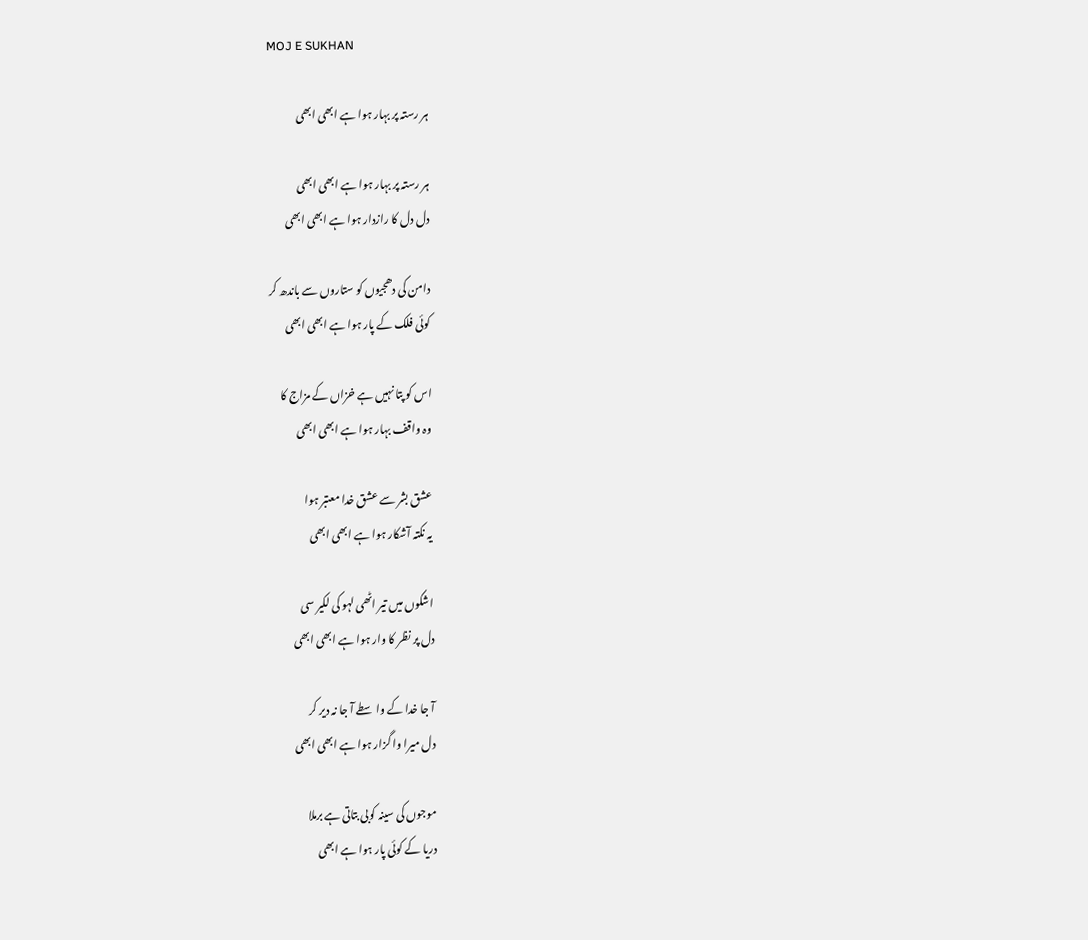MOJ E SUKHAN

ہر رستہ پر بہار ہوا ہے ابھی ابھی

ہر رستہ پر بہار ہوا ہے ابھی ابھی
دل دل کا رازدار ہوا ہے ابھی ابھی

دامن کی دھجیوں کو ستاروں سے باندھ کر
کوئی فلک کے پار ہوا ہے ابھی ابھی

اس کو پتا نہیں ہے خزاں کے مزاج کا
وہ واقف بہار ہوا ہے ابھی ابھی

عشق بشر سے عشق خدا معتبر ہوا
یہ نکتہ آشکار ہوا ہے ابھی ابھی

اشکوں میں تیر اٹھی لہو کی لکیر سی
دل پر نظر کا وار ہوا ہے ابھی ابھی

آ جا خدا کے واسطے آ جا نہ دیر کر
دل میرا وا گزار ہوا ہے ابھی ابھی

موجوں کی سینہ کوبی بتاتی ہے برملا
دریا کے کوئی پار ہوا ہے ابھی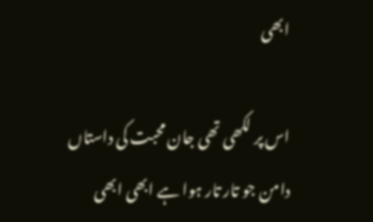ابھی

اس پر لکھی تھی جان محبت کی داستاں
دامن جو تار تار ہوا ہے ابھی ابھی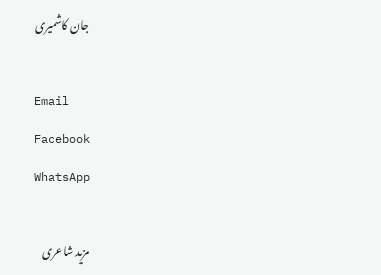جان کاشمیری

Email
Facebook
WhatsApp

مزید شاعری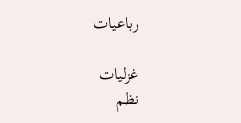رباعیات

غزلیات
نظم